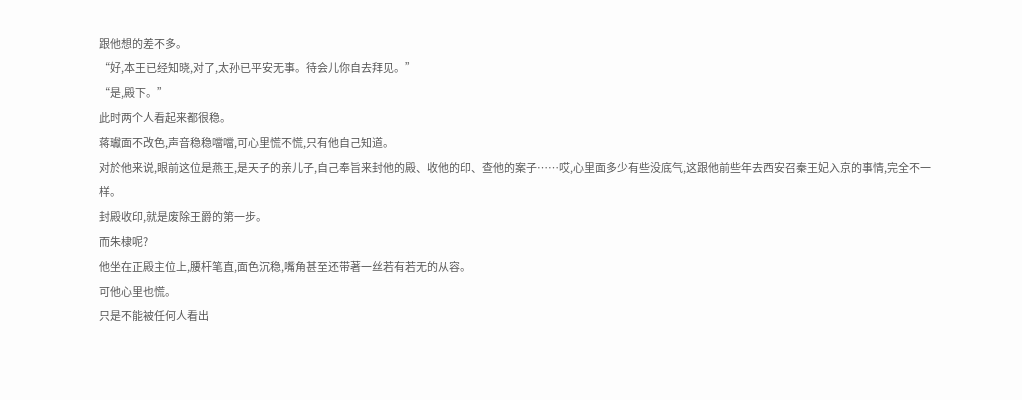跟他想的差不多。
“好,本王已经知晓,对了,太孙已平安无事。待会儿你自去拜见。”
“是,殿下。”
此时两个人看起来都很稳。
蒋瓛面不改色,声音稳稳噹噹,可心里慌不慌,只有他自己知道。
对於他来说,眼前这位是燕王,是天子的亲儿子,自己奉旨来封他的殿、收他的印、查他的案子……哎,心里面多少有些没底气,这跟他前些年去西安召秦王妃入京的事情,完全不一样。
封殿收印,就是废除王爵的第一步。
而朱棣呢?
他坐在正殿主位上,腰杆笔直,面色沉稳,嘴角甚至还带著一丝若有若无的从容。
可他心里也慌。
只是不能被任何人看出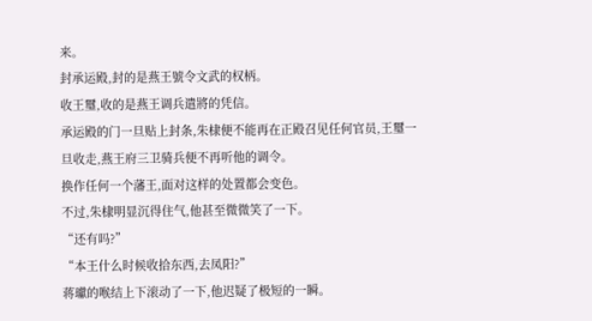来。
封承运殿,封的是燕王號令文武的权柄。
收王璽,收的是燕王调兵遣將的凭信。
承运殿的门一旦贴上封条,朱棣便不能再在正殿召见任何官员,王璽一旦收走,燕王府三卫骑兵便不再听他的调令。
换作任何一个藩王,面对这样的处置都会变色。
不过,朱棣明显沉得住气,他甚至微微笑了一下。
“还有吗?”
“本王什么时候收拾东西,去凤阳?”
蒋瓛的喉结上下滚动了一下,他迟疑了极短的一瞬。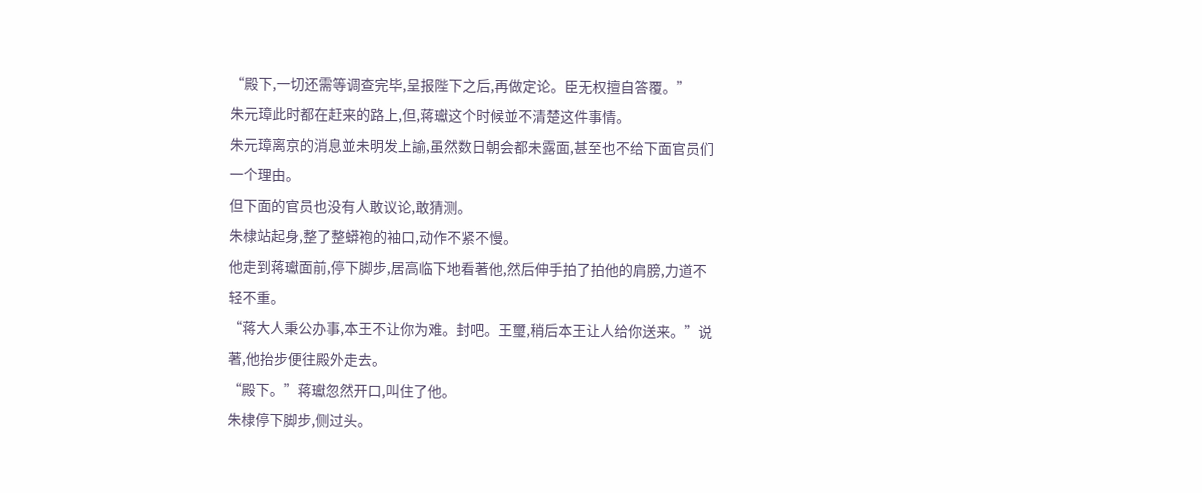“殿下,一切还需等调查完毕,呈报陛下之后,再做定论。臣无权擅自答覆。”
朱元璋此时都在赶来的路上,但,蒋瓛这个时候並不清楚这件事情。
朱元璋离京的消息並未明发上諭,虽然数日朝会都未露面,甚至也不给下面官员们一个理由。
但下面的官员也没有人敢议论,敢猜测。
朱棣站起身,整了整蟒袍的袖口,动作不紧不慢。
他走到蒋瓛面前,停下脚步,居高临下地看著他,然后伸手拍了拍他的肩膀,力道不轻不重。
“蒋大人秉公办事,本王不让你为难。封吧。王璽,稍后本王让人给你送来。”说著,他抬步便往殿外走去。
“殿下。”蒋瓛忽然开口,叫住了他。
朱棣停下脚步,侧过头。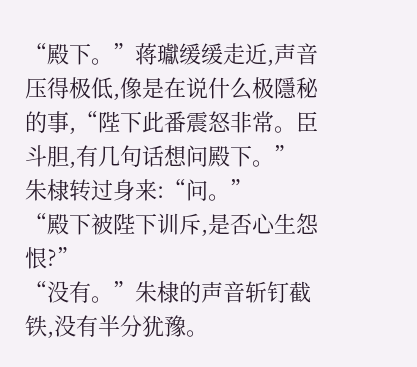“殿下。”蒋瓛缓缓走近,声音压得极低,像是在说什么极隱秘的事,“陛下此番震怒非常。臣斗胆,有几句话想问殿下。”
朱棣转过身来:“问。”
“殿下被陛下训斥,是否心生怨恨?”
“没有。”朱棣的声音斩钉截铁,没有半分犹豫。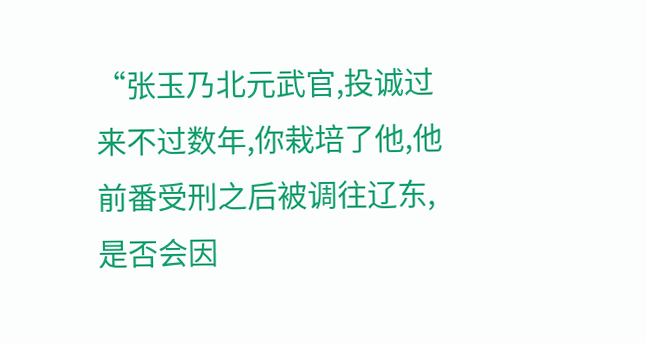“张玉乃北元武官,投诚过来不过数年,你栽培了他,他前番受刑之后被调往辽东,是否会因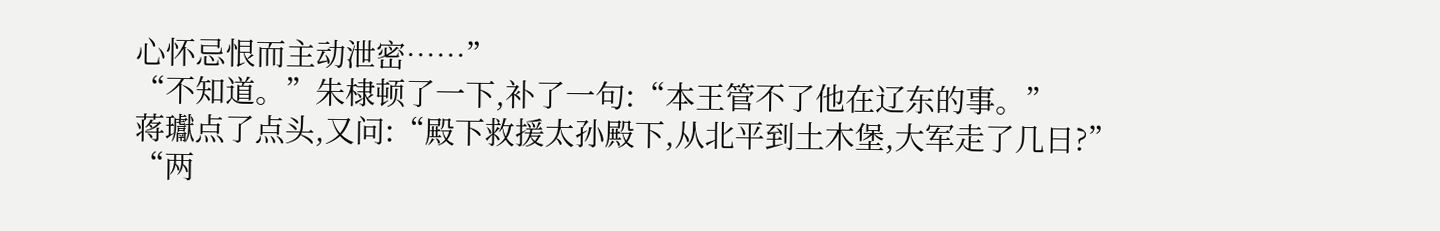心怀忌恨而主动泄密……”
“不知道。”朱棣顿了一下,补了一句:“本王管不了他在辽东的事。”
蒋瓛点了点头,又问:“殿下救援太孙殿下,从北平到土木堡,大军走了几日?”
“两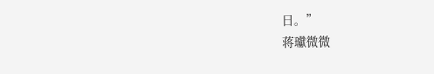日。”
蒋瓛微微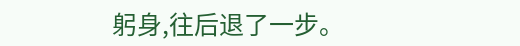躬身,往后退了一步。